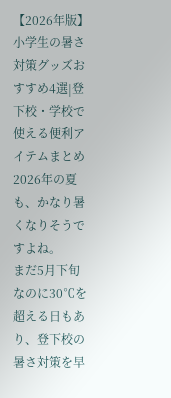【2026年版】小学生の暑さ対策グッズおすすめ4選|登下校・学校で使える便利アイテムまとめ
2026年の夏も、かなり暑くなりそうですよね。
まだ5月下旬なのに30℃を超える日もあり、登下校の暑さ対策を早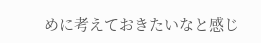めに考えておきたいなと感じ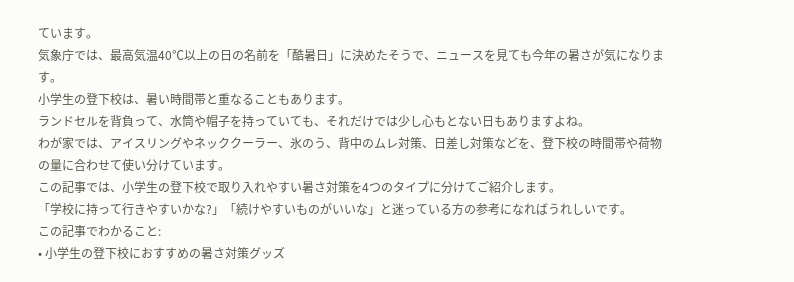ています。
気象庁では、最高気温40℃以上の日の名前を「酷暑日」に決めたそうで、ニュースを見ても今年の暑さが気になります。
小学生の登下校は、暑い時間帯と重なることもあります。
ランドセルを背負って、水筒や帽子を持っていても、それだけでは少し心もとない日もありますよね。
わが家では、アイスリングやネッククーラー、氷のう、背中のムレ対策、日差し対策などを、登下校の時間帯や荷物の量に合わせて使い分けています。
この記事では、小学生の登下校で取り入れやすい暑さ対策を4つのタイプに分けてご紹介します。
「学校に持って行きやすいかな?」「続けやすいものがいいな」と迷っている方の参考になればうれしいです。
この記事でわかること:
• 小学生の登下校におすすめの暑さ対策グッズ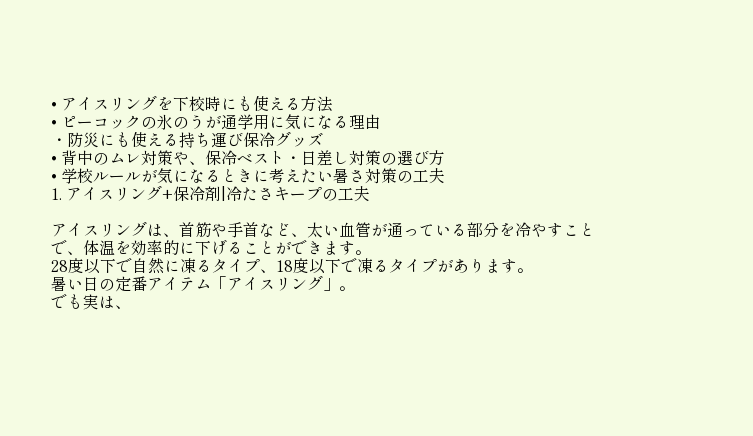• アイスリングを下校時にも使える方法
• ピーコックの氷のうが通学用に気になる理由
・防災にも使える持ち運び保冷グッズ
• 背中のムレ対策や、保冷ベスト・日差し対策の選び方
• 学校ルールが気になるときに考えたい暑さ対策の工夫
1. アイスリング+保冷剤|冷たさキープの工夫

アイスリングは、首筋や手首など、太い血管が通っている部分を冷やすことで、体温を効率的に下げることができます。
28度以下で自然に凍るタイプ、18度以下で凍るタイプがあります。
暑い日の定番アイテム「アイスリング」。
でも実は、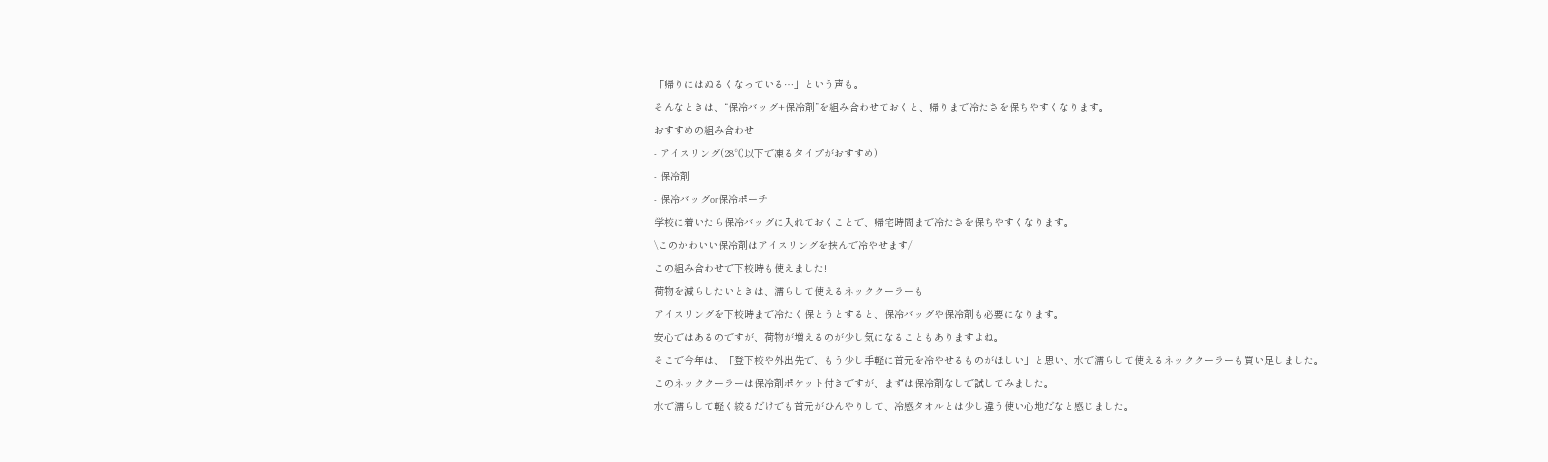「帰りにはぬるくなっている…」という声も。
そんなときは、“保冷バッグ+保冷剤”を組み合わせておくと、帰りまで冷たさを保ちやすくなります。
おすすめの組み合わせ
- アイスリング(28℃以下で凍るタイプがおすすめ)
- 保冷剤
- 保冷バッグor保冷ポーチ
学校に着いたら保冷バッグに入れておくことで、帰宅時間まで冷たさを保ちやすくなります。
\このかわいい保冷剤はアイスリングを挟んで冷やせます/
この組み合わせで下校時も使えました!
荷物を減らしたいときは、濡らして使えるネッククーラーも
アイスリングを下校時まで冷たく保とうとすると、保冷バッグや保冷剤も必要になります。
安心ではあるのですが、荷物が増えるのが少し気になることもありますよね。
そこで今年は、「登下校や外出先で、もう少し手軽に首元を冷やせるものがほしい」と思い、水で濡らして使えるネッククーラーも買い足しました。
このネッククーラーは保冷剤ポケット付きですが、まずは保冷剤なしで試してみました。
水で濡らして軽く絞るだけでも首元がひんやりして、冷感タオルとは少し違う使い心地だなと感じました。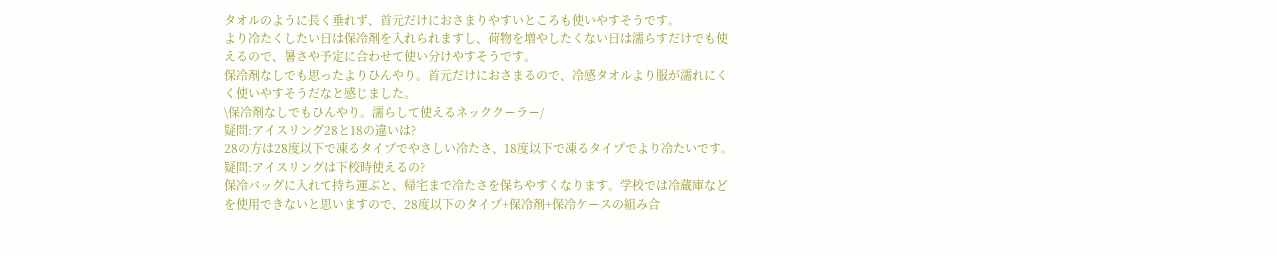タオルのように長く垂れず、首元だけにおさまりやすいところも使いやすそうです。
より冷たくしたい日は保冷剤を入れられますし、荷物を増やしたくない日は濡らすだけでも使えるので、暑さや予定に合わせて使い分けやすそうです。
保冷剤なしでも思ったよりひんやり。首元だけにおさまるので、冷感タオルより服が濡れにくく使いやすそうだなと感じました。
\保冷剤なしでもひんやり。濡らして使えるネッククーラー/
疑問:アイスリング28と18の違いは?
28の方は28度以下で凍るタイプでやさしい冷たさ、18度以下で凍るタイプでより冷たいです。
疑問:アイスリングは下校時使えるの?
保冷バッグに入れて持ち運ぶと、帰宅まで冷たさを保ちやすくなります。学校では冷蔵庫などを使用できないと思いますので、28度以下のタイプ+保冷剤+保冷ケースの組み合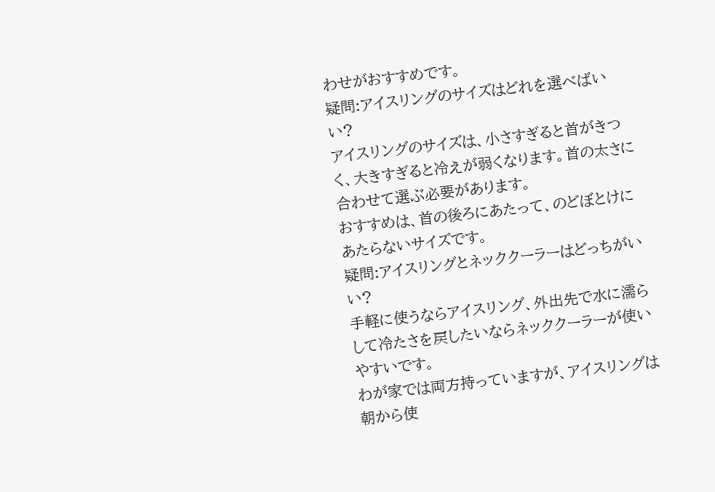わせがおすすめです。
疑問:アイスリングのサイズはどれを選べばいい?
アイスリングのサイズは、小さすぎると首がきつく、大きすぎると冷えが弱くなります。首の太さに合わせて選ぶ必要があります。
おすすめは、首の後ろにあたって、のどぼとけにあたらないサイズです。
疑問:アイスリングとネッククーラーはどっちがいい?
手軽に使うならアイスリング、外出先で水に濡らして冷たさを戻したいならネッククーラーが使いやすいです。
わが家では両方持っていますが、アイスリングは朝から使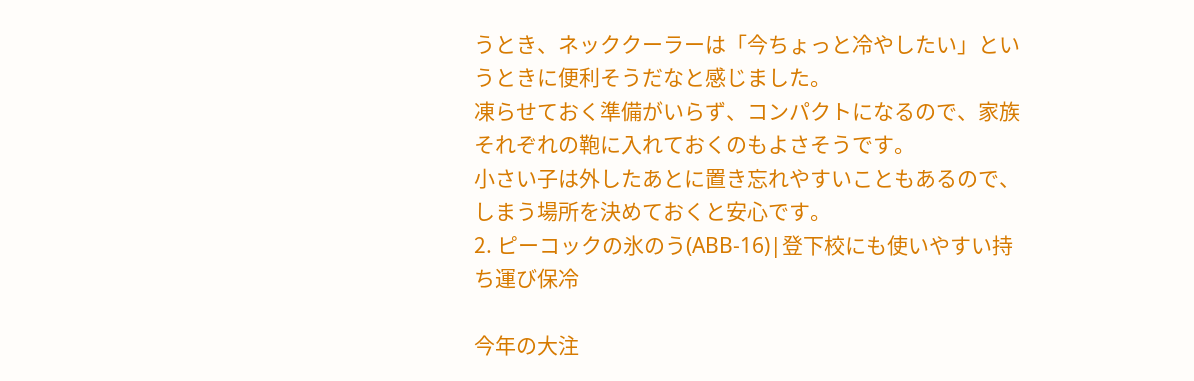うとき、ネッククーラーは「今ちょっと冷やしたい」というときに便利そうだなと感じました。
凍らせておく準備がいらず、コンパクトになるので、家族それぞれの鞄に入れておくのもよさそうです。
小さい子は外したあとに置き忘れやすいこともあるので、しまう場所を決めておくと安心です。
2. ピーコックの氷のう(ABB-16)|登下校にも使いやすい持ち運び保冷

今年の大注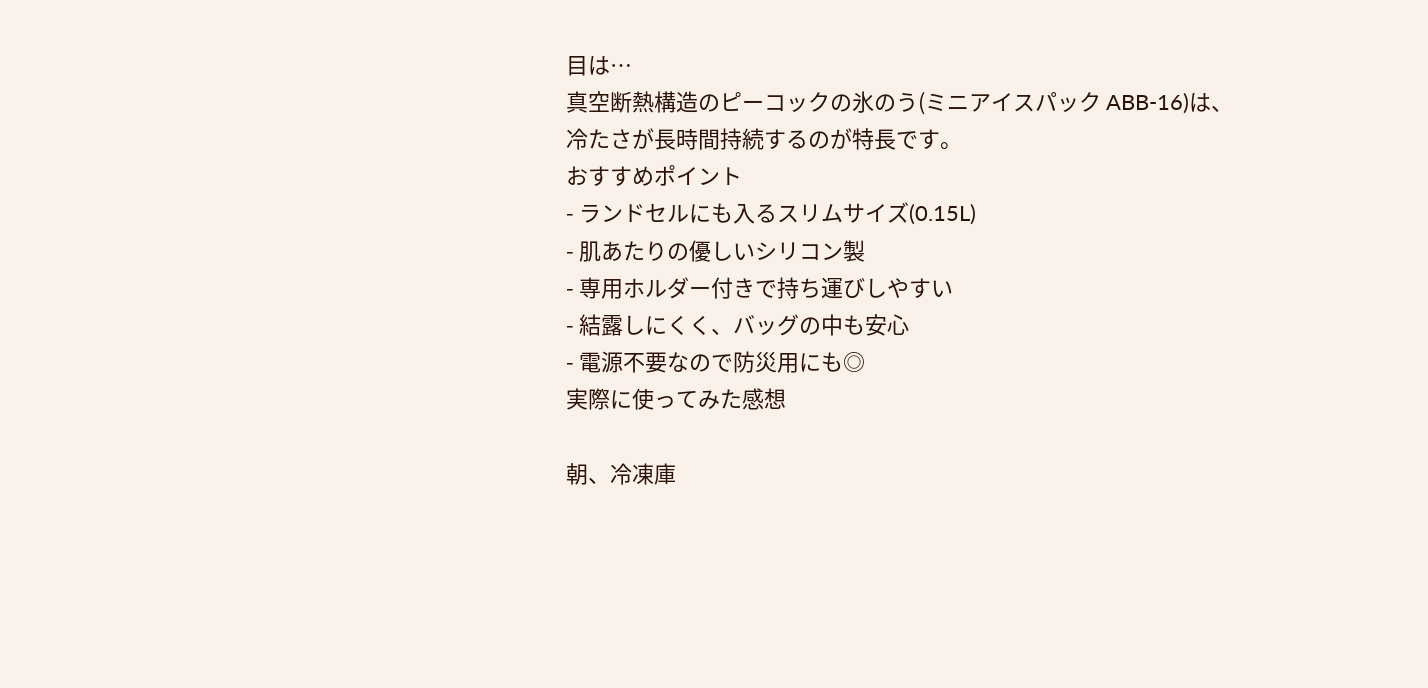目は…
真空断熱構造のピーコックの氷のう(ミニアイスパック ABB-16)は、
冷たさが長時間持続するのが特長です。
おすすめポイント
- ランドセルにも入るスリムサイズ(0.15L)
- 肌あたりの優しいシリコン製
- 専用ホルダー付きで持ち運びしやすい
- 結露しにくく、バッグの中も安心
- 電源不要なので防災用にも◎
実際に使ってみた感想

朝、冷凍庫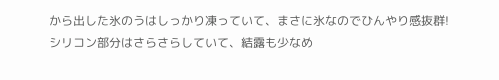から出した氷のうはしっかり凍っていて、まさに氷なのでひんやり感抜群!
シリコン部分はさらさらしていて、結露も少なめ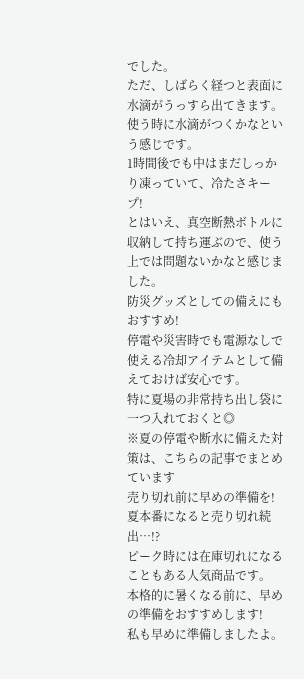でした。
ただ、しばらく経つと表面に水滴がうっすら出てきます。使う時に水滴がつくかなという感じです。
1時間後でも中はまだしっかり凍っていて、冷たさキープ!
とはいえ、真空断熱ボトルに収納して持ち運ぶので、使う上では問題ないかなと感じました。
防災グッズとしての備えにもおすすめ!
停電や災害時でも電源なしで使える冷却アイテムとして備えておけば安心です。
特に夏場の非常持ち出し袋に一つ入れておくと◎
※夏の停電や断水に備えた対策は、こちらの記事でまとめています
売り切れ前に早めの準備を!
夏本番になると売り切れ続出…!?
ピーク時には在庫切れになることもある人気商品です。
本格的に暑くなる前に、早めの準備をおすすめします!
私も早めに準備しましたよ。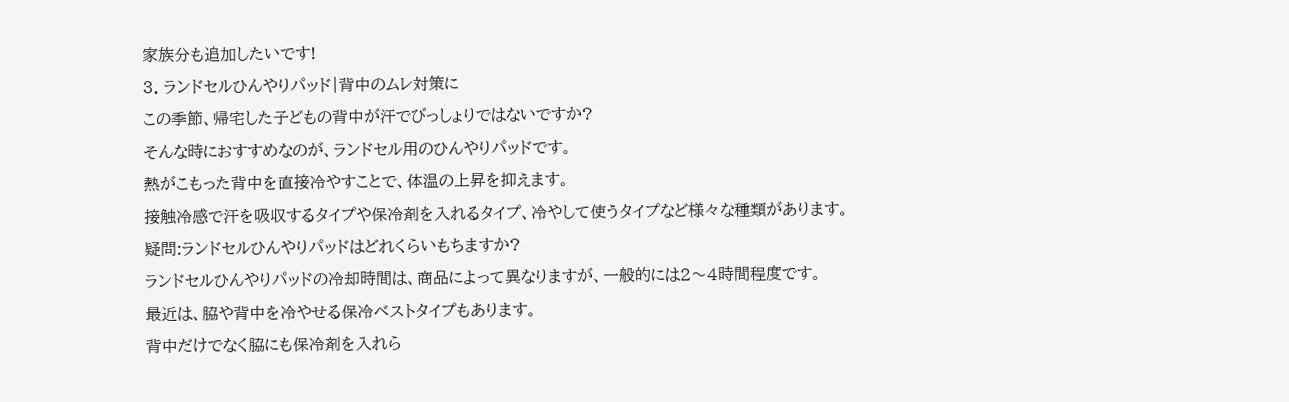家族分も追加したいです!
3. ランドセルひんやりパッド|背中のムレ対策に
この季節、帰宅した子どもの背中が汗でびっしょりではないですか?
そんな時におすすめなのが、ランドセル用のひんやりパッドです。
熱がこもった背中を直接冷やすことで、体温の上昇を抑えます。
接触冷感で汗を吸収するタイプや保冷剤を入れるタイプ、冷やして使うタイプなど様々な種類があります。
疑問:ランドセルひんやりパッドはどれくらいもちますか?
ランドセルひんやりパッドの冷却時間は、商品によって異なりますが、一般的には2〜4時間程度です。
最近は、脇や背中を冷やせる保冷ベストタイプもあります。
背中だけでなく脇にも保冷剤を入れら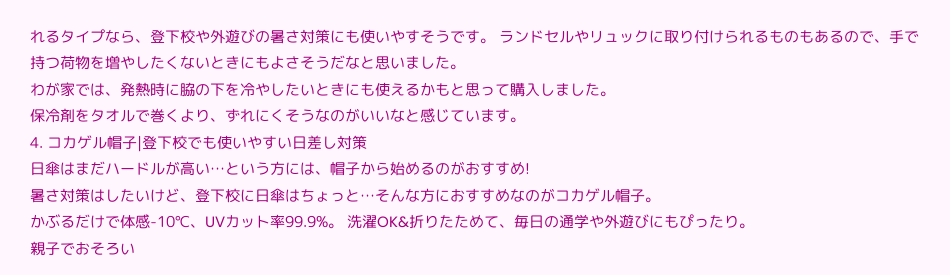れるタイプなら、登下校や外遊びの暑さ対策にも使いやすそうです。 ランドセルやリュックに取り付けられるものもあるので、手で持つ荷物を増やしたくないときにもよさそうだなと思いました。
わが家では、発熱時に脇の下を冷やしたいときにも使えるかもと思って購入しました。
保冷剤をタオルで巻くより、ずれにくそうなのがいいなと感じています。
4. コカゲル帽子|登下校でも使いやすい日差し対策
日傘はまだハードルが高い…という方には、帽子から始めるのがおすすめ!
暑さ対策はしたいけど、登下校に日傘はちょっと…そんな方におすすめなのがコカゲル帽子。
かぶるだけで体感-10℃、UVカット率99.9%。 洗濯OK&折りたためて、毎日の通学や外遊びにもぴったり。
親子でおそろい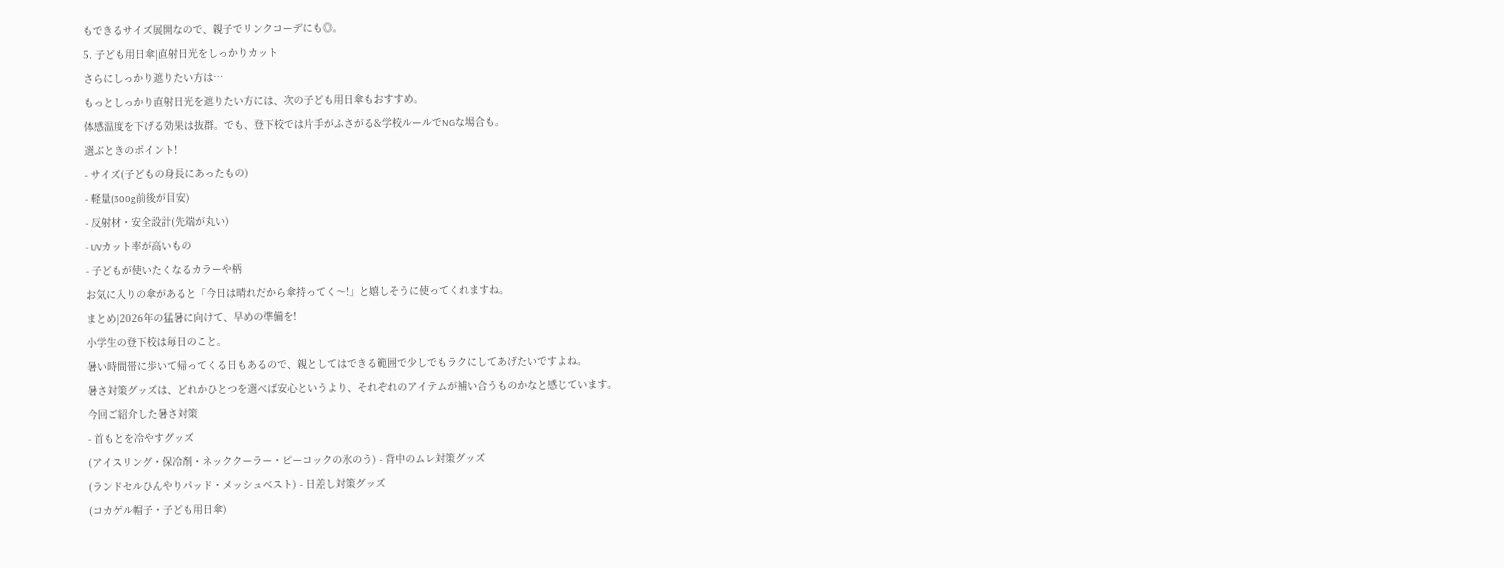もできるサイズ展開なので、親子でリンクコーデにも◎。
5. 子ども用日傘|直射日光をしっかりカット
さらにしっかり遮りたい方は…
もっとしっかり直射日光を遮りたい方には、次の子ども用日傘もおすすめ。
体感温度を下げる効果は抜群。でも、登下校では片手がふさがる&学校ルールでNGな場合も。
選ぶときのポイント!
- サイズ(子どもの身長にあったもの)
- 軽量(300g前後が目安)
- 反射材・安全設計(先端が丸い)
- UVカット率が高いもの
- 子どもが使いたくなるカラーや柄
お気に入りの傘があると「今日は晴れだから傘持ってく〜!」と嬉しそうに使ってくれますね。
まとめ|2026年の猛暑に向けて、早めの準備を!
小学生の登下校は毎日のこと。
暑い時間帯に歩いて帰ってくる日もあるので、親としてはできる範囲で少しでもラクにしてあげたいですよね。
暑さ対策グッズは、どれかひとつを選べば安心というより、それぞれのアイテムが補い合うものかなと感じています。
今回ご紹介した暑さ対策
- 首もとを冷やすグッズ
(アイスリング・保冷剤・ネッククーラー・ピーコックの氷のう) - 背中のムレ対策グッズ
(ランドセルひんやりパッド・メッシュベスト) - 日差し対策グッズ
(コカゲル帽子・子ども用日傘)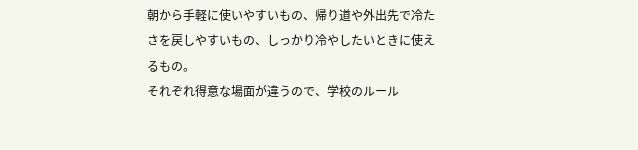朝から手軽に使いやすいもの、帰り道や外出先で冷たさを戻しやすいもの、しっかり冷やしたいときに使えるもの。
それぞれ得意な場面が違うので、学校のルール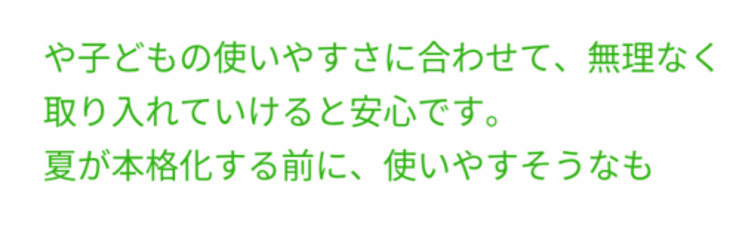や子どもの使いやすさに合わせて、無理なく取り入れていけると安心です。
夏が本格化する前に、使いやすそうなも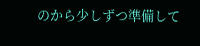のから少しずつ準備して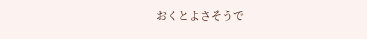おくとよさそうで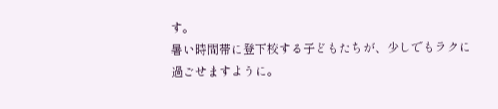す。
暑い時間帯に登下校する子どもたちが、少しでもラクに過ごせますように。